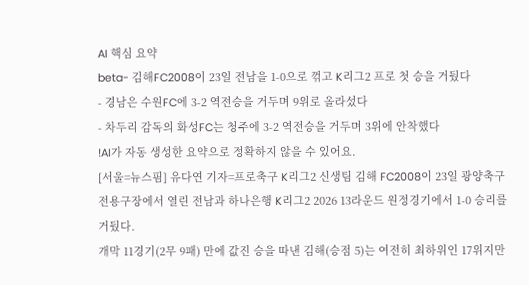AI 핵심 요약
beta- 김해FC2008이 23일 전남을 1-0으로 꺾고 K리그2 프로 첫 승을 거뒀다
- 경남은 수원FC에 3-2 역전승을 거두며 9위로 올라섰다
- 차두리 감독의 화성FC는 청주에 3-2 역전승을 거두며 3위에 안착했다
!AI가 자동 생성한 요약으로 정확하지 않을 수 있어요.
[서울=뉴스핌] 유다연 기자=프로축구 K리그2 신생팀 김해 FC2008이 23일 광양축구전용구장에서 열린 전남과 하나은행 K리그2 2026 13라운드 원정경기에서 1-0 승리를 거뒀다.
개막 11경기(2무 9패) 만에 값진 승을 따낸 김해(승점 5)는 여전히 최하위인 17위지만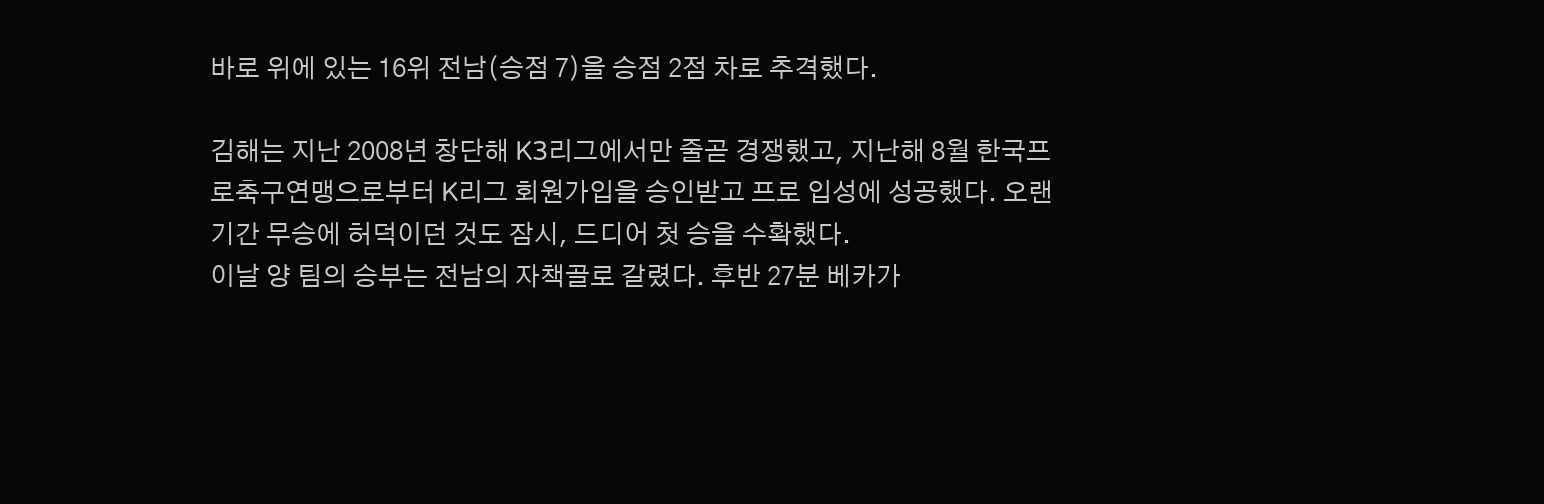바로 위에 있는 16위 전남(승점 7)을 승점 2점 차로 추격했다.

김해는 지난 2008년 창단해 K3리그에서만 줄곧 경쟁했고, 지난해 8월 한국프로축구연맹으로부터 K리그 회원가입을 승인받고 프로 입성에 성공했다. 오랜 기간 무승에 허덕이던 것도 잠시, 드디어 첫 승을 수확했다.
이날 양 팀의 승부는 전남의 자책골로 갈렸다. 후반 27분 베카가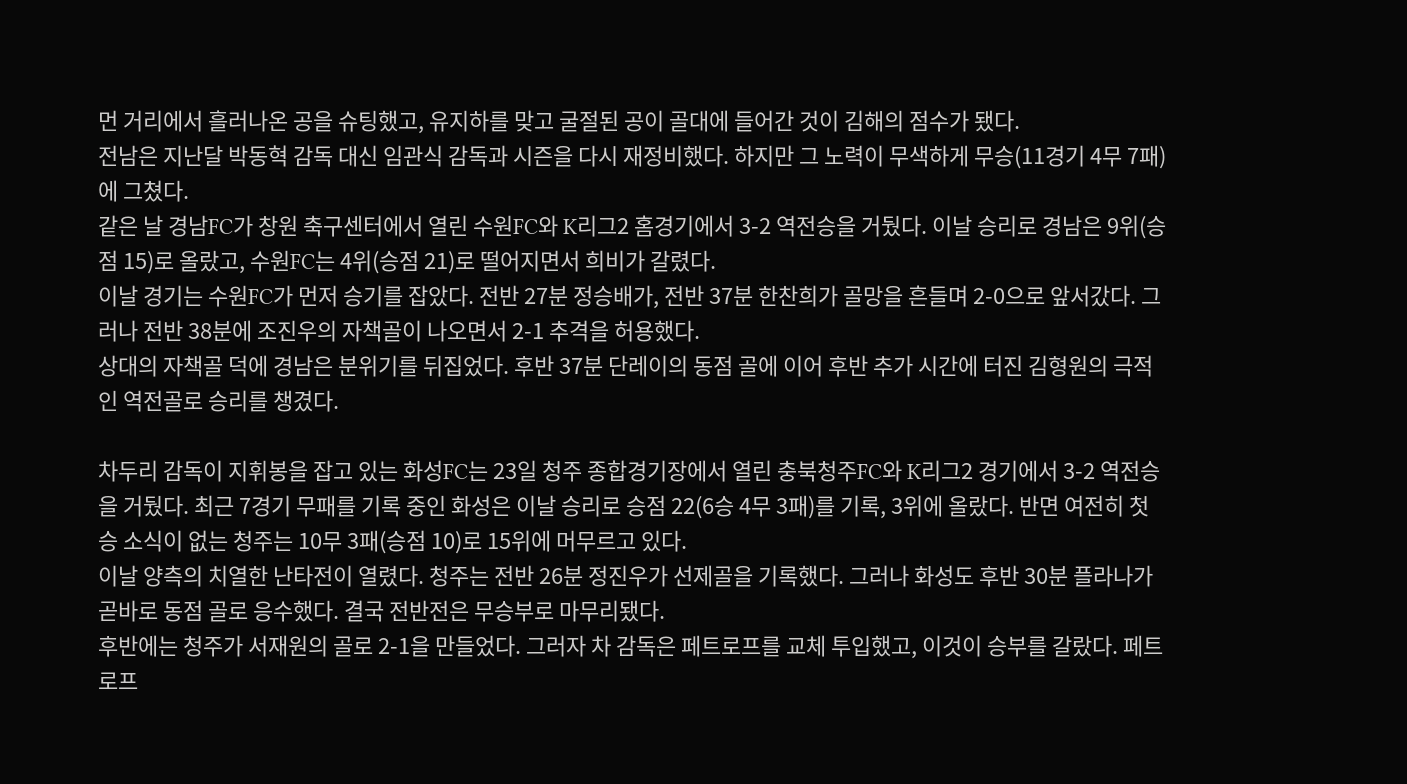먼 거리에서 흘러나온 공을 슈팅했고, 유지하를 맞고 굴절된 공이 골대에 들어간 것이 김해의 점수가 됐다.
전남은 지난달 박동혁 감독 대신 임관식 감독과 시즌을 다시 재정비했다. 하지만 그 노력이 무색하게 무승(11경기 4무 7패)에 그쳤다.
같은 날 경남FC가 창원 축구센터에서 열린 수원FC와 K리그2 홈경기에서 3-2 역전승을 거뒀다. 이날 승리로 경남은 9위(승점 15)로 올랐고, 수원FC는 4위(승점 21)로 떨어지면서 희비가 갈렸다.
이날 경기는 수원FC가 먼저 승기를 잡았다. 전반 27분 정승배가, 전반 37분 한찬희가 골망을 흔들며 2-0으로 앞서갔다. 그러나 전반 38분에 조진우의 자책골이 나오면서 2-1 추격을 허용했다.
상대의 자책골 덕에 경남은 분위기를 뒤집었다. 후반 37분 단레이의 동점 골에 이어 후반 추가 시간에 터진 김형원의 극적인 역전골로 승리를 챙겼다.

차두리 감독이 지휘봉을 잡고 있는 화성FC는 23일 청주 종합경기장에서 열린 충북청주FC와 K리그2 경기에서 3-2 역전승을 거뒀다. 최근 7경기 무패를 기록 중인 화성은 이날 승리로 승점 22(6승 4무 3패)를 기록, 3위에 올랐다. 반면 여전히 첫 승 소식이 없는 청주는 10무 3패(승점 10)로 15위에 머무르고 있다.
이날 양측의 치열한 난타전이 열렸다. 청주는 전반 26분 정진우가 선제골을 기록했다. 그러나 화성도 후반 30분 플라나가 곧바로 동점 골로 응수했다. 결국 전반전은 무승부로 마무리됐다.
후반에는 청주가 서재원의 골로 2-1을 만들었다. 그러자 차 감독은 페트로프를 교체 투입했고, 이것이 승부를 갈랐다. 페트로프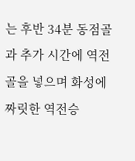는 후반 34분 동점골과 추가 시간에 역전 골을 넣으며 화성에 짜릿한 역전승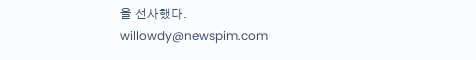을 선사했다.
willowdy@newspim.com